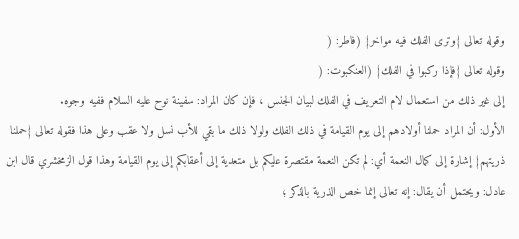وقوله تعالى {وترى الفلك فيه مواخر} (فاطر: (
وقوله تعالى {فإذا ركبوا في الفلك} (العنكبوت: (
إلى غير ذلك من استعمال لام التعريف في الفلك لبيان الجنس ، فإن كان المراد: سفينة نوح عليه السلام ففيه وجوه.
الأول: أن المراد حملنا أولادهم إلى يوم القيامة في ذلك الفلك ولولا ذلك ما بقي للأب نسل ولا عقب وعلى هذا فقوله تعالى {حملنا ذريتهم} إشارة إلى كمال النعمة أي: لم تكن النعمة مقتصرة عليكم بل متعدية إلى أعقابكم إلى يوم القيامة وهذا قول الزمخشري قال ابن عادل: ويحتمل أن يقال: إنه تعالى إنما خص الذرية بالذكر ؛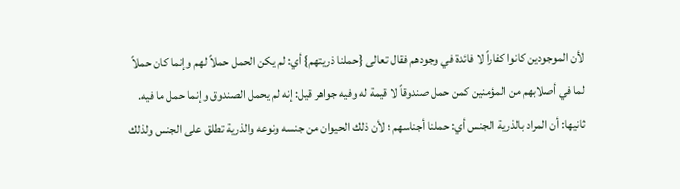لأن الموجودين كانوا كفاراً لا فائدة في وجودهم فقال تعالى {حملنا ذريتهم} أي: لم يكن الحمل حملاً لهم وإنما كان حملاً لما في أصلابهم من المؤمنين كمن حمل صندوقاً لا قيمة له وفيه جواهر قيل: إنه لم يحمل الصندوق وإنما حمل ما فيه.
ثانيها: أن المراد بالذرية الجنس أي: حملنا أجناسهم ؛ لأن ذلك الحيوان من جنسه ونوعه والذرية تطلق على الجنس ولذلك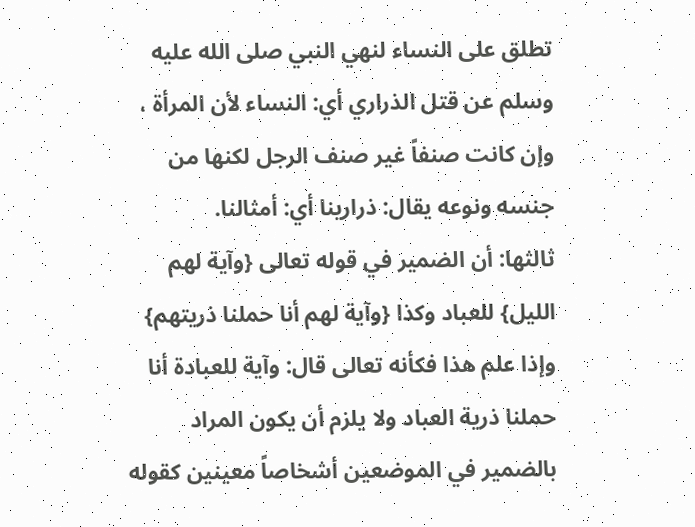تطلق على النساء لنهي النبي صلى الله عليه وسلم عن قتل الذراري أي: النساء لأن المرأة ، وإن كانت صنفاً غير صنف الرجل لكنها من جنسه ونوعه يقال: ذرارينا أي: أمثالنا.
ثالثها: أن الضمير في قوله تعالى {وآية لهم الليل} للعباد وكذا {وآية لهم أنا حملنا ذريتهم} وإذا علم هذا فكأنه تعالى قال: وآية للعبادة أنا حملنا ذرية العباد ولا يلزم أن يكون المراد بالضمير في الموضعين أشخاصاً معينين كقوله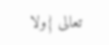تعالى {ولا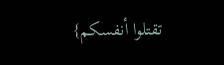تقتلوا أنفسكم}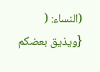(النساء: (
{ويذيق بعضكم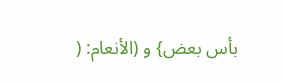بأس بعض} و (الأنعام: (